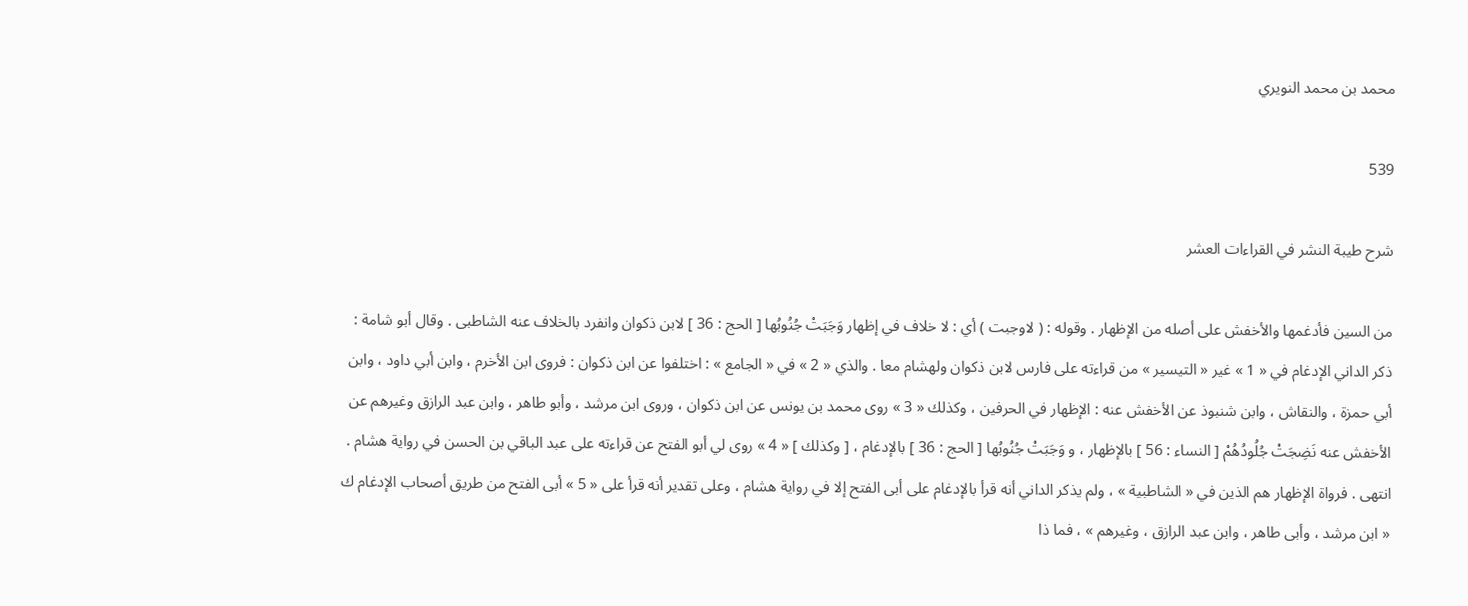محمد بن محمد النويري

539

شرح طيبة النشر في القراءات العشر

من السين فأدغمها والأخفش على أصله من الإظهار . وقوله : ( لاوجبت ) أي : لا خلاف في إظهار وَجَبَتْ جُنُوبُها [ الحج : 36 ] لابن ذكوان وانفرد بالخلاف عنه الشاطبى . وقال أبو شامة : ذكر الداني الإدغام في « 1 » غير « التيسير » من قراءته على فارس لابن ذكوان ولهشام معا . والذي « 2 » في « الجامع » : اختلفوا عن ابن ذكوان : فروى ابن الأخرم ، وابن أبي داود ، وابن أبي حمزة ، والنقاش ، وابن شنبوذ عن الأخفش عنه : الإظهار في الحرفين ، وكذلك « 3 » روى محمد بن يونس عن ابن ذكوان ، وروى ابن مرشد ، وأبو طاهر ، وابن عبد الرازق وغيرهم عن الأخفش عنه نَضِجَتْ جُلُودُهُمْ [ النساء : 56 ] بالإظهار ، و وَجَبَتْ جُنُوبُها [ الحج : 36 ] بالإدغام ، [ وكذلك ] « 4 » روى لي أبو الفتح عن قراءته على عبد الباقي بن الحسن في رواية هشام . انتهى . فرواة الإظهار هم الذين في « الشاطبية » ، ولم يذكر الداني أنه قرأ بالإدغام على أبى الفتح إلا في رواية هشام ، وعلى تقدير أنه قرأ على « 5 » أبى الفتح من طريق أصحاب الإدغام ك « ابن مرشد ، وأبى طاهر ، وابن عبد الرازق ، وغيرهم » ، فما ذا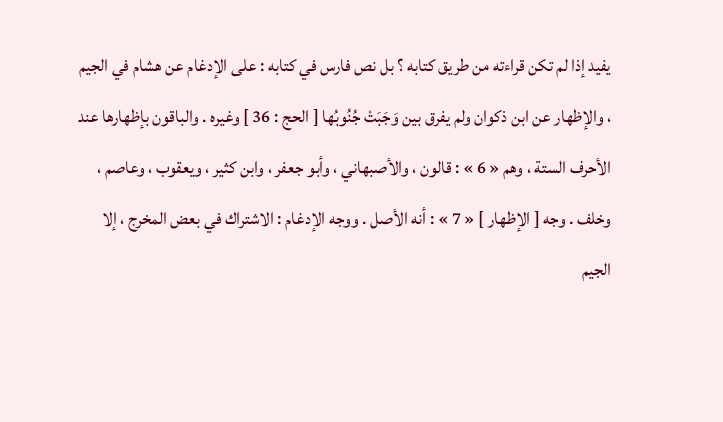يفيد إذا لم تكن قراءته من طريق كتابه ؟ بل نص فارس في كتابه : على الإدغام عن هشام في الجيم ، والإظهار عن ابن ذكوان ولم يفرق بين وَجَبَتْ جُنُوبُها [ الحج : 36 ] وغيره . والباقون بإظهارها عند الأحرف الستة ، وهم « 6 » : قالون ، والأصبهاني ، وأبو جعفر ، وابن كثير ، ويعقوب ، وعاصم ، وخلف . وجه [ الإظهار ] « 7 » : أنه الأصل . ووجه الإدغام : الاشتراك في بعض المخرج ، إلا الجيم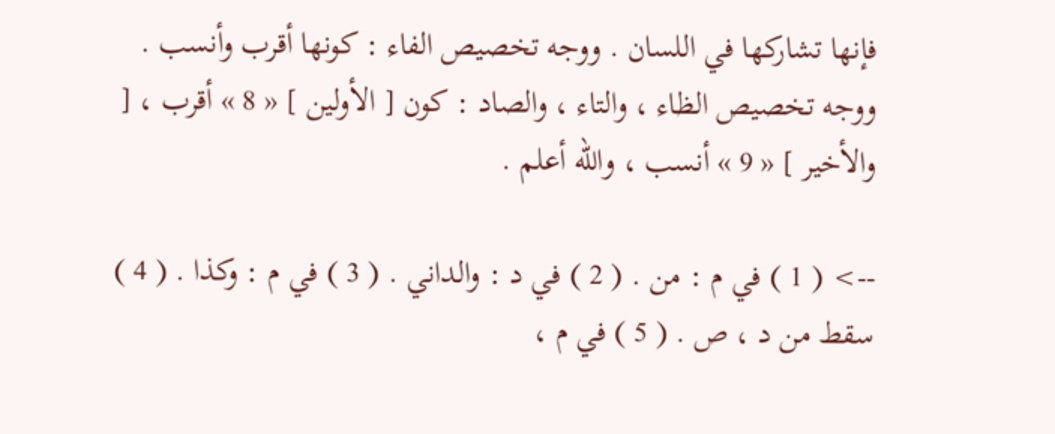فإنها تشاركها في اللسان . ووجه تخصيص الفاء : كونها أقرب وأنسب . ووجه تخصيص الظاء ، والتاء ، والصاد : كون [ الأولين ] « 8 » أقرب ، [ والأخير ] « 9 » أنسب ، والله أعلم .

--> ( 1 ) في م : من . ( 2 ) في د : والداني . ( 3 ) في م : وكذا . ( 4 ) سقط من د ، ص . ( 5 ) في م ،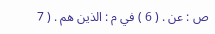ص : عن . ( 6 ) في م : الذين هم . ( 7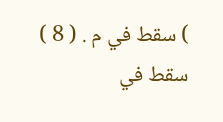) سقط في م . ( 8 ) سقط في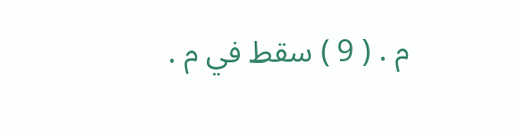م . ( 9 ) سقط في م .